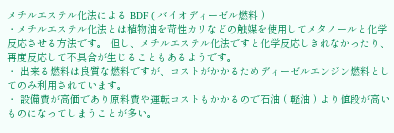メチルエステル化法による BDF ( バイオディーゼル燃料 )
・メチルエステル化法とは植物油を苛性カリなどの触媒を使用してメタノールと化学反応させる方法です。 但し、メチルエステル化法ですと化学反応しきれなかったり、再度反応して不具合が生じることもあるようです。
・ 出来る燃料は良質な燃料ですが、コストがかかるためディーゼルエンジン燃料としてのみ利用されています。
・ 設備費が高価であり原料費や運転コストもかかるので石油 ( 軽油 ) より値段が高いものになってしまうことが多い。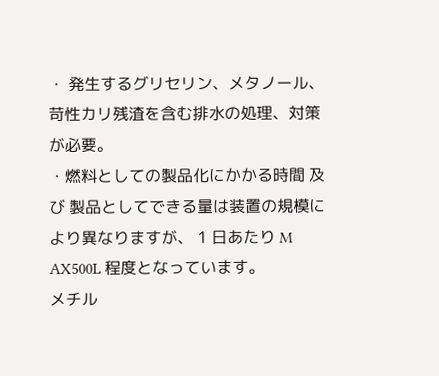・ 発生するグリセリン、メタノール、苛性カリ残渣を含む排水の処理、対策が必要。
・燃料としての製品化にかかる時間 及び 製品としてできる量は装置の規模により異なりますが、 1 日あたり M AX500L 程度となっています。
メチル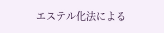エステル化法による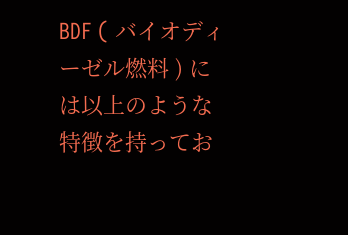BDF ( バイオディーゼル燃料 ) には以上のような特徴を持ってお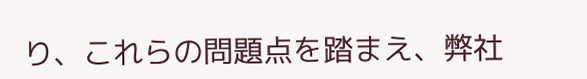り、これらの問題点を踏まえ、弊社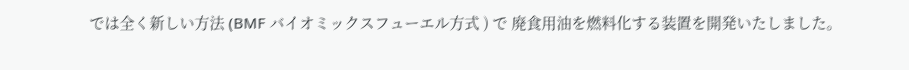では全く新しい方法 (BMF バイオミックスフューエル方式 ) で 廃食用油を燃料化する装置を開発いたしました。